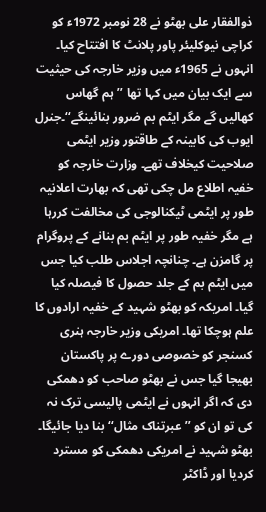ذوالفقار علی بھٹو نے 28 نومبر 1972ء کو کراچی نیوکلیئر پاور پلانٹ کا افتتاح کیا۔ انہوں نے 1965ء میں وزیر خارجہ کی حیثیت سے ایک بیان میں کہا تھا ’’ہم گھاس کھالیں گے مگر ایٹم بم ضرور بنائینگے‘‘۔جنرل ایوب کی کابینہ کے طاقتور وزیر ایٹمی صلاحیت کیخلاف تھے۔ وزارت خارجہ کو خفیہ اطلاع مل چکی تھی کہ بھارت اعلانیہ طور پر ایٹمی ٹیکنالوجی کی مخالفت کررہا ہے مگر خفیہ طور پر ایٹم بم بنانے کے پروگرام پر گامزن ہے۔ چنانچہ اجلاس طلب کیا جس میں ایٹم بم کے جلد حصول کا فیصلہ کیا گیا۔ امریکہ کو بھٹو شہید کے خفیہ ارادوں کا علم ہوچکا تھا۔ امریکی وزیر خارجہ ہنری کسنجر کو خصوصی دورے پر پاکستان بھیجا گیا جس نے بھٹو صاحب کو دھمکی دی کہ اگر انہوں نے ایٹمی پالیسی ترک نہ کی تو ان کو ’’عبرتناک مثال‘‘ بنا دیا جائیگا۔ بھٹو شہید نے امریکی دھمکی کو مسترد کردیا اور ڈاکٹر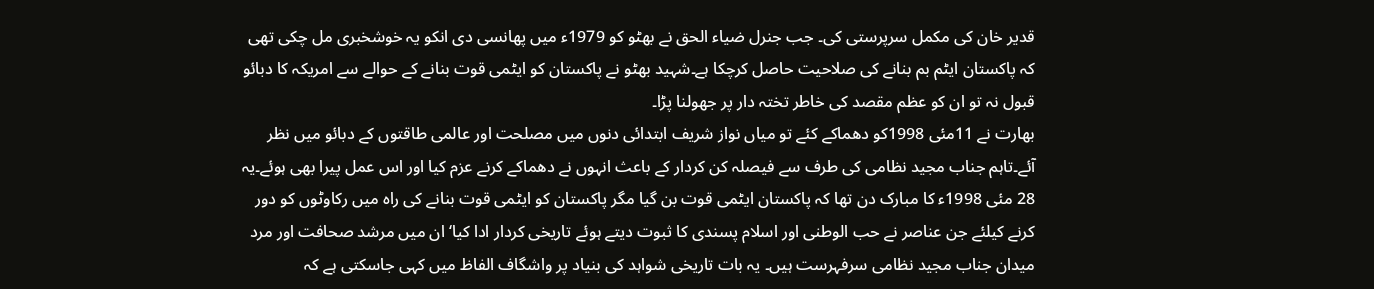قدیر خان کی مکمل سرپرستی کی۔ جب جنرل ضیاء الحق نے بھٹو کو 1979ء میں پھانسی دی انکو یہ خوشخبری مل چکی تھی کہ پاکستان ایٹم بم بنانے کی صلاحیت حاصل کرچکا ہے۔شہید بھٹو نے پاکستان کو ایٹمی قوت بنانے کے حوالے سے امریکہ کا دبائو قبول نہ تو ان کو عظم مقصد کی خاطر تختہ دار پر جھولنا پڑا۔
بھارت نے 11مئی 1998کو دھماکے کئے تو میاں نواز شریف ابتدائی دنوں میں مصلحت اور عالمی طاقتوں کے دبائو میں نظر آئے۔تاہم جناب مجید نظامی کی طرف سے فیصلہ کن کردار کے باعث انہوں نے دھماکے کرنے عزم کیا اور اس عمل پیرا بھی ہوئے۔یہ 28 مئی 1998ء کا مبارک دن تھا کہ پاکستان ایٹمی قوت بن گیا مگر پاکستان کو ایٹمی قوت بنانے کی راہ میں رکاوٹوں کو دور کرنے کیلئے جن عناصر نے حب الوطنی اور اسلام پسندی کا ثبوت دیتے ہوئے تاریخی کردار ادا کیا‘ ان میں مرشد صحافت اور مرد میدان جناب مجید نظامی سرفہرست ہیں۔ یہ بات تاریخی شواہد کی بنیاد پر واشگاف الفاظ میں کہی جاسکتی ہے کہ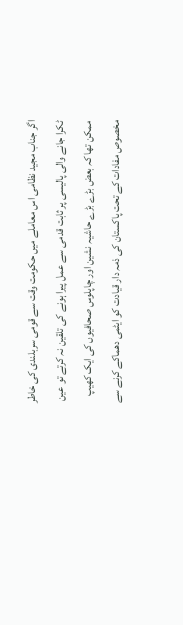اگر جناب مجید نظامی اس معاملے میں حکومت وقت سے قومی سربلندی کی خاطر ٹکرا جانے والی پالیسی پر ثابت قدمی سے عمل پیرا ہونے کی تلقین نہ کرتے تو عین ممکن تھا کہ بعض بڑے بڑے حاشیہ نشین اور چاپلوس صحافیوں کی ایک کھیپ مخصوص مفادات کے تحت پاکستان کی ذمہ دار قیادت کو ایٹمی دھماکے کرنے سے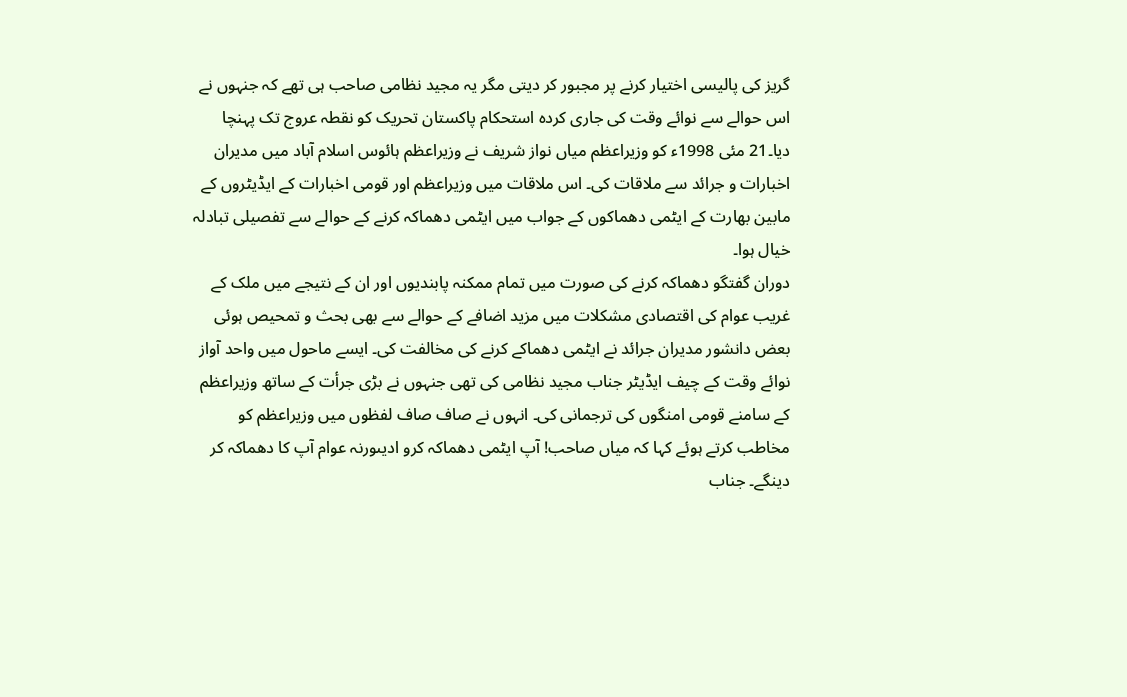گریز کی پالیسی اختیار کرنے پر مجبور کر دیتی مگر یہ مجید نظامی صاحب ہی تھے کہ جنہوں نے اس حوالے سے نوائے وقت کی جاری کردہ استحکام پاکستان تحریک کو نقطہ عروج تک پہنچا دیا۔21 مئی 1998ء کو وزیراعظم میاں نواز شریف نے وزیراعظم ہائوس اسلام آباد میں مدیران اخبارات و جرائد سے ملاقات کی۔ اس ملاقات میں وزیراعظم اور قومی اخبارات کے ایڈیٹروں کے مابین بھارت کے ایٹمی دھماکوں کے جواب میں ایٹمی دھماکہ کرنے کے حوالے سے تفصیلی تبادلہ خیال ہوا۔
دوران گفتگو دھماکہ کرنے کی صورت میں تمام ممکنہ پابندیوں اور ان کے نتیجے میں ملک کے غریب عوام کی اقتصادی مشکلات میں مزید اضافے کے حوالے سے بھی بحث و تمحیص ہوئی بعض دانشور مدیران جرائد نے ایٹمی دھماکے کرنے کی مخالفت کی۔ ایسے ماحول میں واحد آواز نوائے وقت کے چیف ایڈیٹر جناب مجید نظامی کی تھی جنہوں نے بڑی جرأت کے ساتھ وزیراعظم کے سامنے قومی امنگوں کی ترجمانی کی۔ انہوں نے صاف صاف لفظوں میں وزیراعظم کو مخاطب کرتے ہوئے کہا کہ میاں صاحب! آپ ایٹمی دھماکہ کرو ادیںورنہ عوام آپ کا دھماکہ کر دینگے۔ جناب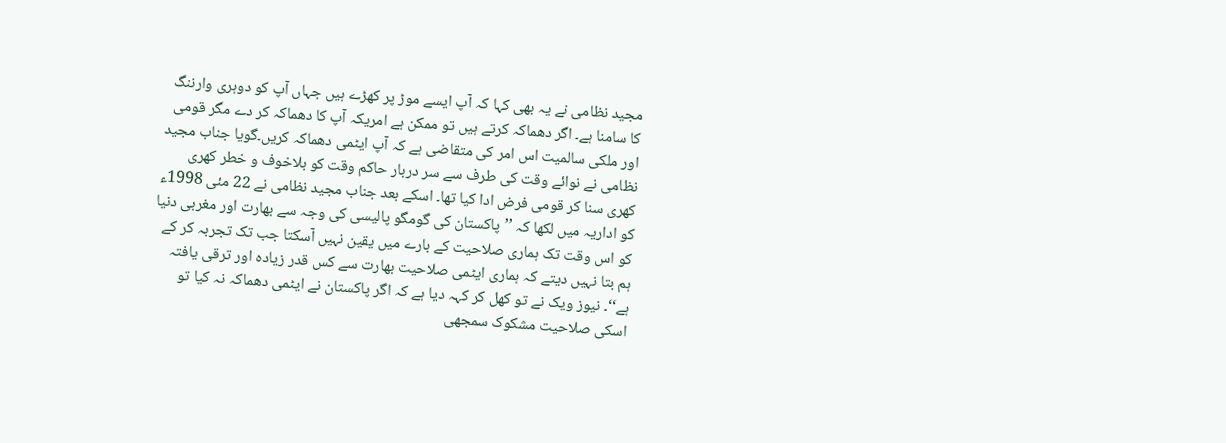مجید نظامی نے یہ بھی کہا کہ آپ ایسے موڑ پر کھڑے ہیں جہاں آپ کو دوہری وارننگ کا سامنا ہے۔ اگر دھماکہ کرتے ہیں تو ممکن ہے امریکہ آپ کا دھماکہ کر دے مگر قومی اور ملکی سالمیت اس امر کی متقاضی ہے کہ آپ ایٹمی دھماکہ کریں۔گویا جناب مجید نظامی نے نوائے وقت کی طرف سے سر دربار حاکم وقت کو بلاخوف و خطر کھری کھری سنا کر قومی فرض ادا کیا تھا۔ اسکے بعد جناب مجید نظامی نے 22 مئی 1998ء کو اداریہ میں لکھا کہ ’’پاکستان کی گومگو پالیسی کی وجہ سے بھارت اور مغربی دنیا کو اس وقت تک ہماری صلاحیت کے بارے میں یقین نہیں آسکتا جب تک تجربہ کر کے ہم بتا نہیں دیتے کہ ہماری ایٹمی صلاحیت بھارت سے کس قدر زیادہ اور ترقی یافتہ ہے‘‘۔ نیوز ویک نے تو کھل کر کہہ دیا ہے کہ اگر پاکستان نے ایٹمی دھماکہ نہ کیا تو اسکی صلاحیت مشکوک سمجھی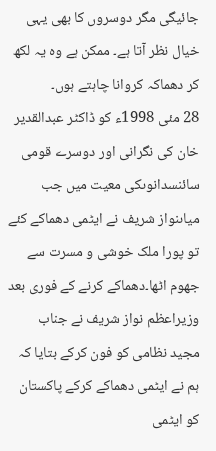جائیگی مگر دوسروں کا بھی یہی خیال نظر آتا ہے۔ ممکن ہے وہ یہ لکھ کر دھماکہ کروانا چاہتے ہوں۔
28 مئی 1998ء کو ڈاکٹر عبدالقدیر خان کی نگرانی اور دوسرے قومی سائنسدانوںکی معیت میں جب میاںنواز شریف نے ایٹمی دھماکے کئے تو پورا ملک خوشی و مسرت سے جھوم اٹھا۔دھماکے کرنے کے فوری بعد وزیراعظم نواز شریف نے جناب مجید نظامی کو فون کرکے بتایا کہ ہم نے ایٹمی دھماکے کرکے پاکستان کو ایٹمی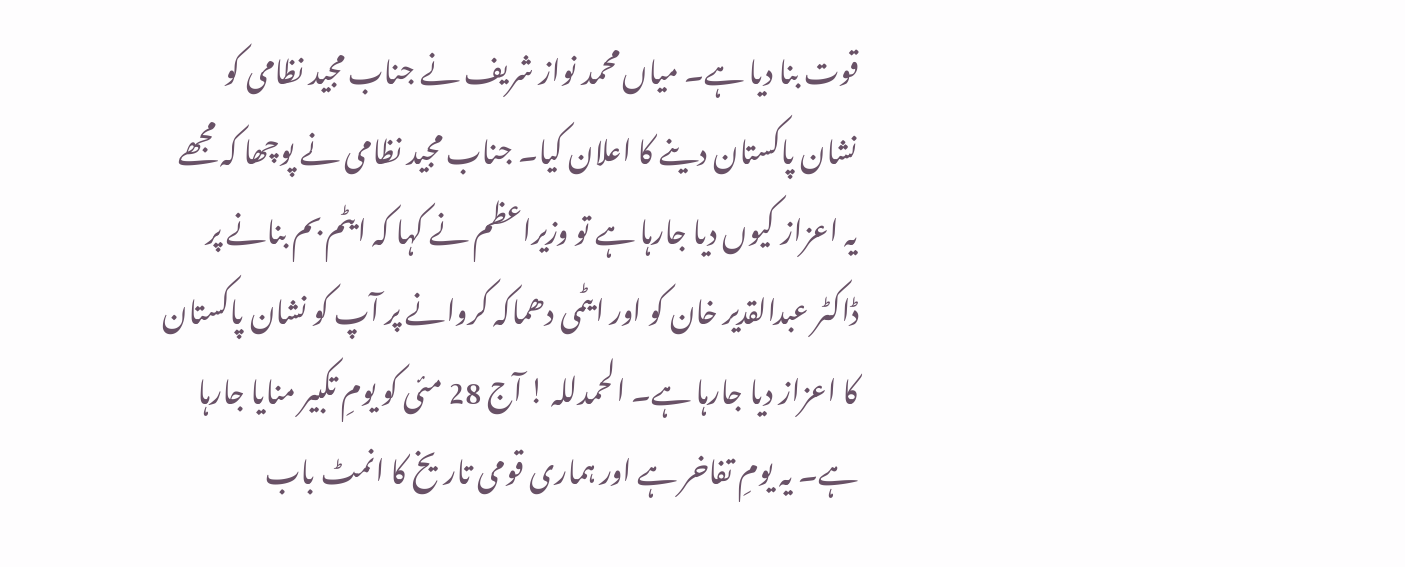قوت بنا دیا ہے۔ میاں محمد نواز شریف نے جناب مجید نظامی کو نشان پاکستان دینے کا اعلان کیا۔ جناب مجید نظامی نے پوچھا کہ مجھے یہ اعزاز کیوں دیا جارہا ہے تو وزیراعظم نے کہا کہ ایٹم بم بنانے پر ڈاکٹر عبدالقدیر خان کو اور ایٹمی دھماکہ کروانے پر آپ کو نشان پاکستان کا اعزاز دیا جارہا ہے۔ الحمدللہ ! آج 28 مئی کو یومِ تکبیر منایا جارہا ہے۔ یہ یومِ تفاخر ہے اور ہماری قومی تاریخ کا انمٹ باب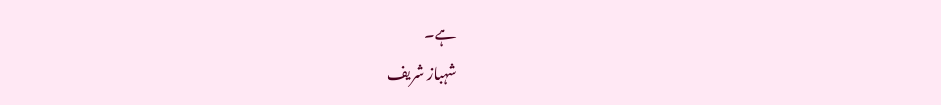ہے۔
شہباز شریف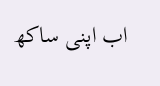اب اپنی ساکھ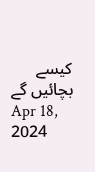کیسے بچائیں گے
Apr 18, 2024